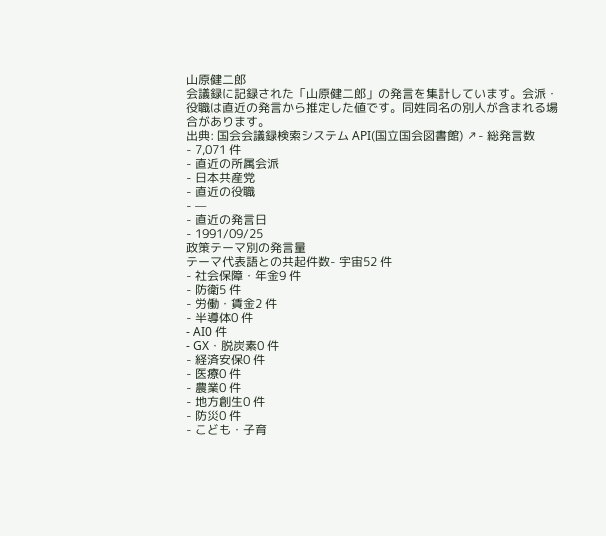山原健二郎
会議録に記録された「山原健二郎」の発言を集計しています。会派・役職は直近の発言から推定した値です。同姓同名の別人が含まれる場合があります。
出典: 国会会議録検索システム API(国立国会図書館) ↗- 総発言数
- 7,071 件
- 直近の所属会派
- 日本共産党
- 直近の役職
- —
- 直近の発言日
- 1991/09/25
政策テーマ別の発言量
テーマ代表語との共起件数- 宇宙52 件
- 社会保障・年金9 件
- 防衛5 件
- 労働・賃金2 件
- 半導体0 件
- AI0 件
- GX・脱炭素0 件
- 経済安保0 件
- 医療0 件
- 農業0 件
- 地方創生0 件
- 防災0 件
- こども・子育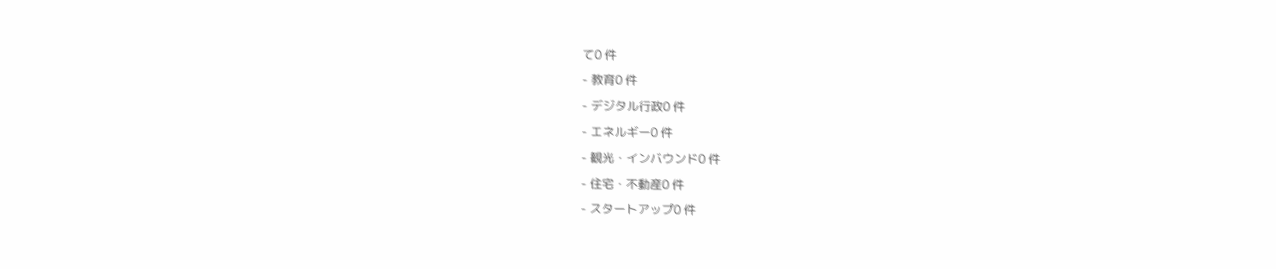て0 件
- 教育0 件
- デジタル行政0 件
- エネルギー0 件
- 観光・インバウンド0 件
- 住宅・不動産0 件
- スタートアップ0 件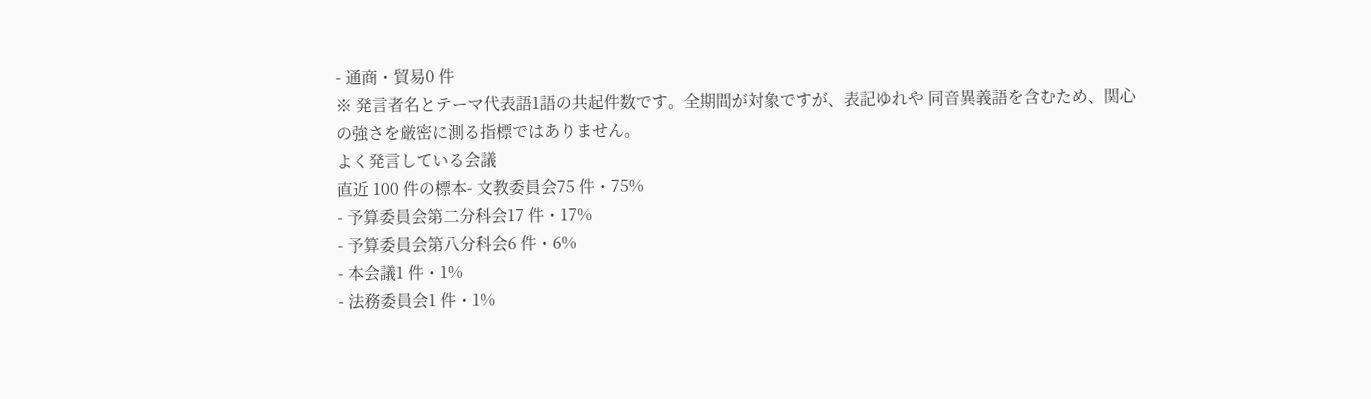- 通商・貿易0 件
※ 発言者名とテーマ代表語1語の共起件数です。全期間が対象ですが、表記ゆれや 同音異義語を含むため、関心の強さを厳密に測る指標ではありません。
よく発言している会議
直近 100 件の標本- 文教委員会75 件・75%
- 予算委員会第二分科会17 件・17%
- 予算委員会第八分科会6 件・6%
- 本会議1 件・1%
- 法務委員会1 件・1%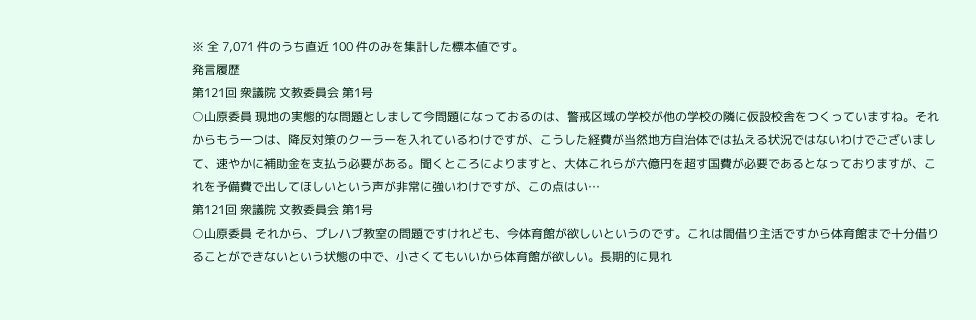※ 全 7,071 件のうち直近 100 件のみを集計した標本値です。
発言履歴
第121回 衆議院 文教委員会 第1号
○山原委員 現地の実態的な問題としまして今問題になっておるのは、警戒区域の学校が他の学校の隣に仮設校舎をつくっていますね。それからもう一つは、降反対策のクーラーを入れているわけですが、こうした経費が当然地方自治体では払える状況ではないわけでございまして、速やかに補助金を支払う必要がある。聞くところによりますと、大体これらが六億円を超す国費が必要であるとなっておりますが、これを予備費で出してほしいという声が非常に強いわけですが、この点はい…
第121回 衆議院 文教委員会 第1号
○山原委員 それから、プレハブ教室の問題ですけれども、今体育館が欲しいというのです。これは間借り主活ですから体育館まで十分借りることができないという状態の中で、小さくてもいいから体育館が欲しい。長期的に見れ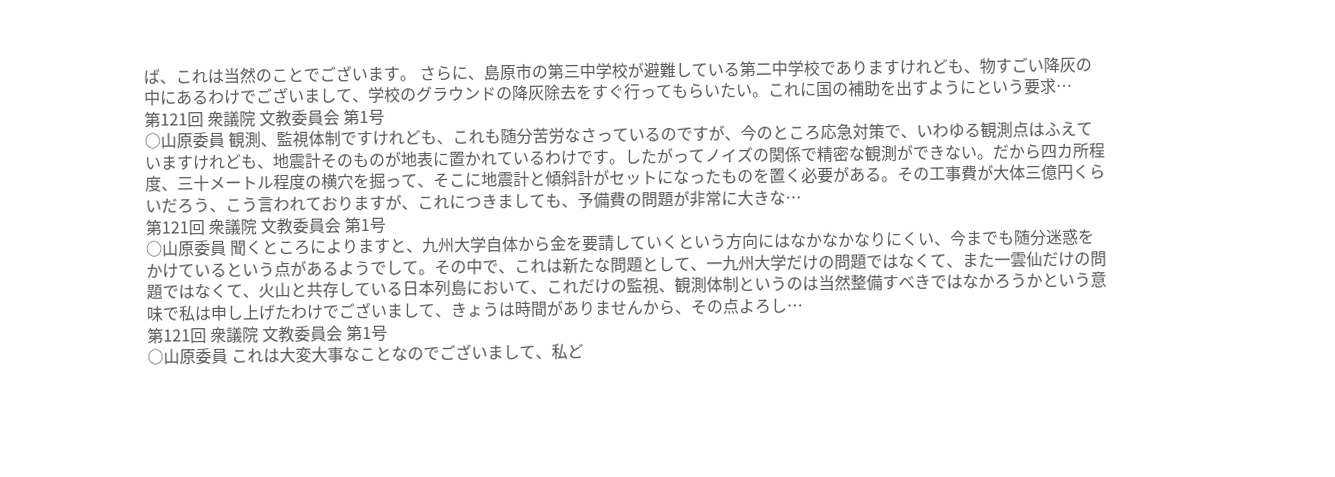ば、これは当然のことでございます。 さらに、島原市の第三中学校が避難している第二中学校でありますけれども、物すごい降灰の中にあるわけでございまして、学校のグラウンドの降灰除去をすぐ行ってもらいたい。これに国の補助を出すようにという要求…
第121回 衆議院 文教委員会 第1号
○山原委員 観測、監視体制ですけれども、これも随分苦労なさっているのですが、今のところ応急対策で、いわゆる観測点はふえていますけれども、地震計そのものが地表に置かれているわけです。したがってノイズの関係で精密な観測ができない。だから四カ所程度、三十メートル程度の横穴を掘って、そこに地震計と傾斜計がセットになったものを置く必要がある。その工事費が大体三億円くらいだろう、こう言われておりますが、これにつきましても、予備費の問題が非常に大きな…
第121回 衆議院 文教委員会 第1号
○山原委員 聞くところによりますと、九州大学自体から金を要請していくという方向にはなかなかなりにくい、今までも随分迷惑をかけているという点があるようでして。その中で、これは新たな問題として、一九州大学だけの問題ではなくて、また一雲仙だけの問題ではなくて、火山と共存している日本列島において、これだけの監視、観測体制というのは当然整備すべきではなかろうかという意味で私は申し上げたわけでございまして、きょうは時間がありませんから、その点よろし…
第121回 衆議院 文教委員会 第1号
○山原委員 これは大変大事なことなのでございまして、私ど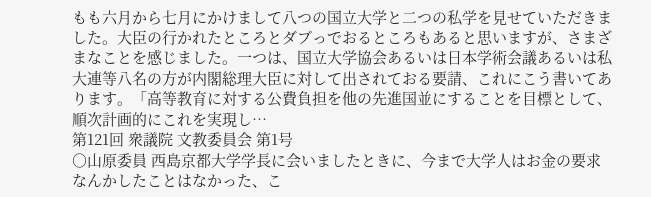もも六月から七月にかけまして八つの国立大学と二つの私学を見せていただきました。大臣の行かれたところとダブっでおるところもあると思いますが、さまざまなことを感じました。一つは、国立大学協会あるいは日本学術会議あるいは私大連等八名の方が内閣総理大臣に対して出されておる要請、これにこう書いてあります。「高等教育に対する公費負担を他の先進国並にすることを目標として、順次計画的にこれを実現し…
第121回 衆議院 文教委員会 第1号
○山原委員 西島京都大学学長に会いましたときに、今まで大学人はお金の要求なんかしたことはなかった、こ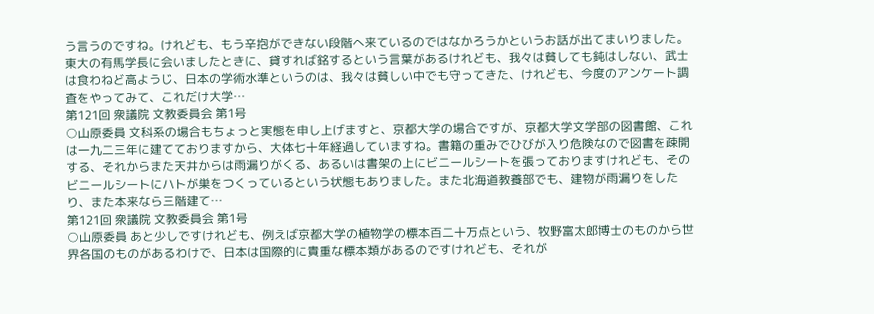う言うのですね。けれども、もう辛抱ができない段階へ来ているのではなかろうかというお話が出てまいりました。東大の有馬学長に会いましたときに、貸すれば銘するという言葉があるけれども、我々は貧しても鈍はしない、武士は食わねど高ようじ、日本の学術水準というのは、我々は貧しい中でも守ってきた、けれども、今度のアンケート調査をやってみて、これだけ大学…
第121回 衆議院 文教委員会 第1号
○山原委員 文科系の場合もちょっと実態を申し上げますと、京都大学の場合ですが、京都大学文学部の図書館、これは一九二三年に建てておりますから、大体七十年経過していますね。書籍の重みでひびが入り危険なので図書を疎開する、それからまた天井からは雨漏りがくる、あるいは書架の上にビニールシートを張っておりますけれども、そのビニールシートにハトが巣をつくっているという状態もありました。また北海道教養部でも、建物が雨漏りをしたり、また本来なら三階建て…
第121回 衆議院 文教委員会 第1号
○山原委員 あと少しですけれども、例えば京都大学の植物学の標本百二十万点という、牧野富太郎博士のものから世界各国のものがあるわけで、日本は国際的に貴重な標本類があるのですけれども、それが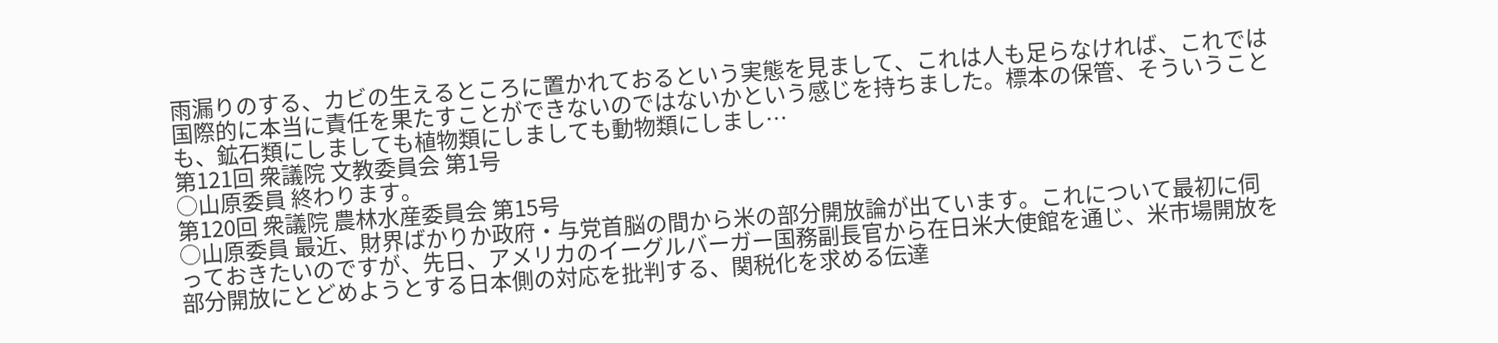雨漏りのする、カビの生えるところに置かれておるという実態を見まして、これは人も足らなければ、これでは国際的に本当に責任を果たすことができないのではないかという感じを持ちました。標本の保管、そういうことも、鉱石類にしましても植物類にしましても動物類にしまし…
第121回 衆議院 文教委員会 第1号
○山原委員 終わります。
第120回 衆議院 農林水産委員会 第15号
○山原委員 最近、財界ばかりか政府・与党首脳の間から米の部分開放論が出ています。これについて最初に伺っておきたいのですが、先日、アメリカのイーグルバーガー国務副長官から在日米大使館を通じ、米市場開放を部分開放にとどめようとする日本側の対応を批判する、関税化を求める伝達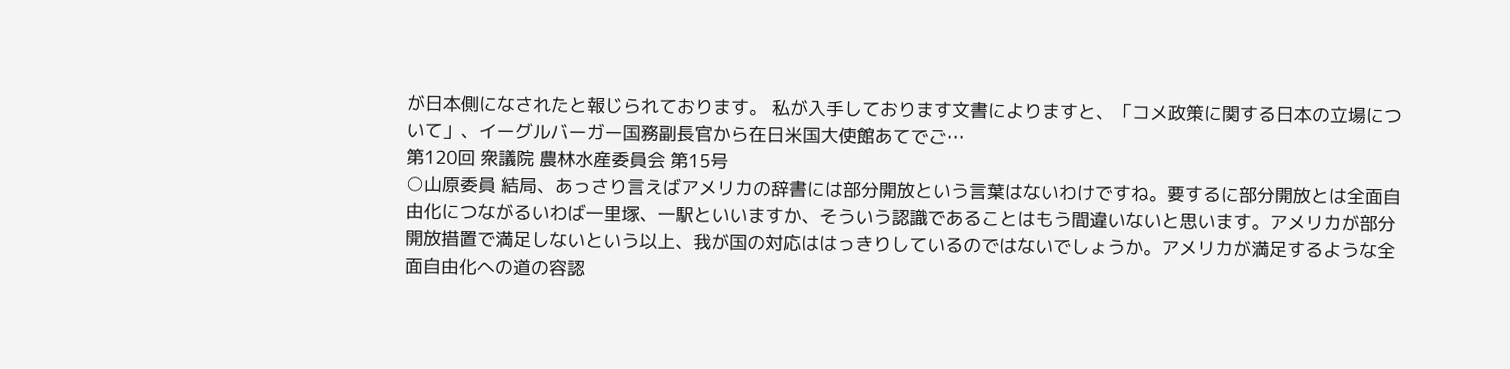が日本側になされたと報じられております。 私が入手しております文書によりますと、「コメ政策に関する日本の立場について」、イーグルバーガー国務副長官から在日米国大使館あてでご…
第120回 衆議院 農林水産委員会 第15号
○山原委員 結局、あっさり言えばアメリカの辞書には部分開放という言葉はないわけですね。要するに部分開放とは全面自由化につながるいわば一里塚、一駅といいますか、そういう認識であることはもう間違いないと思います。アメリカが部分開放措置で満足しないという以上、我が国の対応ははっきりしているのではないでしょうか。アメリカが満足するような全面自由化への道の容認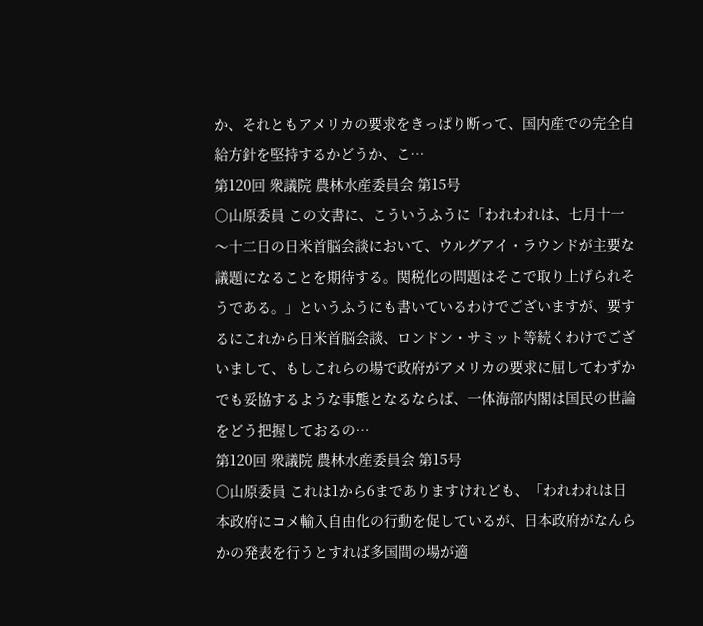か、それともアメリカの要求をきっぱり断って、国内産での完全自給方針を堅持するかどうか、こ…
第120回 衆議院 農林水産委員会 第15号
○山原委員 この文書に、こういうふうに「われわれは、七月十一〜十二日の日米首脳会談において、ウルグアイ・ラウンドが主要な議題になることを期待する。関税化の問題はそこで取り上げられそうである。」というふうにも書いているわけでございますが、要するにこれから日米首脳会談、ロンドン・サミット等続くわけでございまして、もしこれらの場で政府がアメリカの要求に屈してわずかでも妥協するような事態となるならば、一体海部内閣は国民の世論をどう把握しておるの…
第120回 衆議院 農林水産委員会 第15号
○山原委員 これは1から6までありますけれども、「われわれは日本政府にコメ輸入自由化の行動を促しているが、日本政府がなんらかの発表を行うとすれば多国間の場が適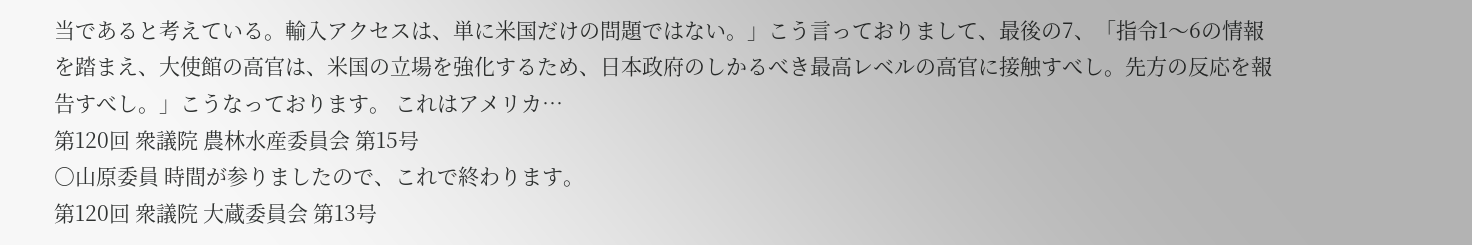当であると考えている。輸入アクセスは、単に米国だけの問題ではない。」こう言っておりまして、最後の7、「指令1〜6の情報を踏まえ、大使館の高官は、米国の立場を強化するため、日本政府のしかるべき最高レベルの高官に接触すべし。先方の反応を報告すべし。」こうなっております。 これはアメリカ…
第120回 衆議院 農林水産委員会 第15号
○山原委員 時間が参りましたので、これで終わります。
第120回 衆議院 大蔵委員会 第13号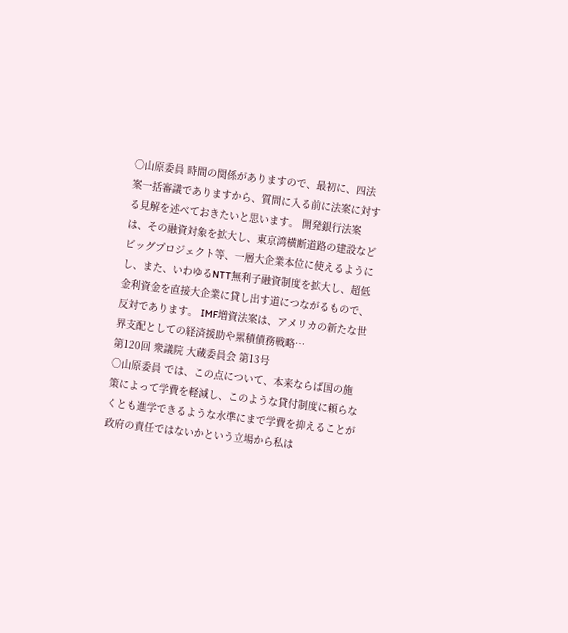○山原委員 時間の関係がありますので、最初に、四法案一括審議でありますから、質問に入る前に法案に対する見解を述べておきたいと思います。 開発銀行法案は、その融資対象を拡大し、東京湾横断道路の建設などビッグプロジェクト等、一層大企業本位に使えるようにし、また、いわゆるNTT無利子融資制度を拡大し、超低金利資金を直接大企業に貸し出す道につながるもので、反対であります。 IMF増資法案は、アメリカの新たな世界支配としての経済援助や累積債務戦略…
第120回 衆議院 大蔵委員会 第13号
○山原委員 では、この点について、本来ならば国の施策によって学費を軽減し、このような貸付制度に頼らなくとも進学できるような水準にまで学費を抑えることが政府の責任ではないかという立場から私は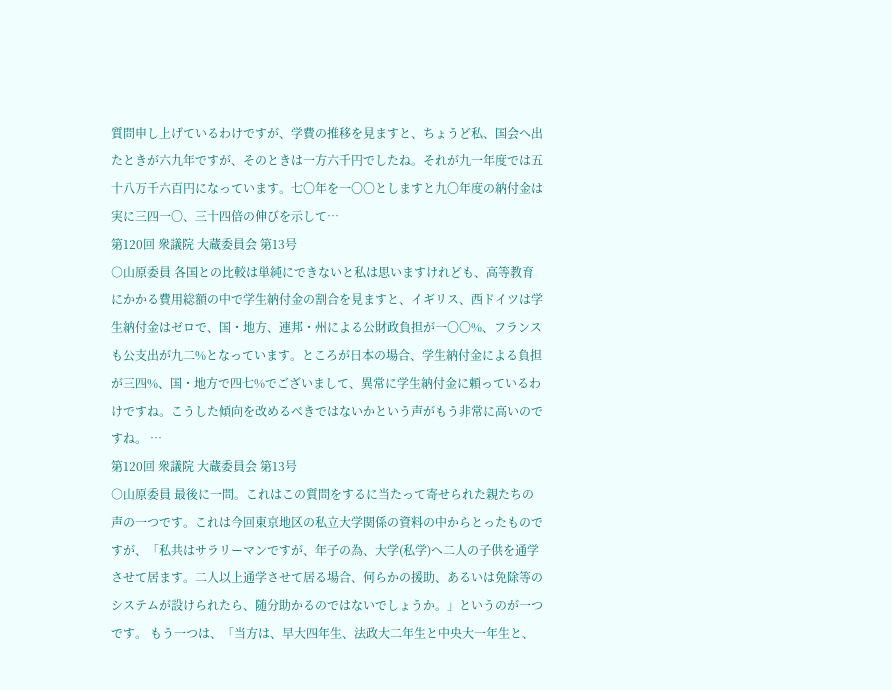質問申し上げているわけですが、学費の推移を見ますと、ちょうど私、国会へ出たときが六九年ですが、そのときは一方六千円でしたね。それが九一年度では五十八万千六百円になっています。七〇年を一〇〇としますと九〇年度の納付金は実に三四一〇、三十四倍の伸びを示して…
第120回 衆議院 大蔵委員会 第13号
○山原委員 各国との比較は単純にできないと私は思いますけれども、高等教育にかかる費用総額の中で学生納付金の割合を見ますと、イギリス、西ドイツは学生納付金はゼロで、国・地方、連邦・州による公財政負担が一〇〇%、フランスも公支出が九二%となっています。ところが日本の場合、学生納付金による負担が三四%、国・地方で四七%でございまして、異常に学生納付金に頼っているわけですね。こうした傾向を改めるべきではないかという声がもう非常に高いのですね。 …
第120回 衆議院 大蔵委員会 第13号
○山原委員 最後に一問。これはこの質問をするに当たって寄せられた親たちの声の一つです。これは今回東京地区の私立大学関係の資料の中からとったものですが、「私共はサラリーマンですが、年子の為、大学(私学)へ二人の子供を通学させて居ます。二人以上通学させて居る場合、何らかの援助、あるいは免除等のシステムが設けられたら、随分助かるのではないでしょうか。」というのが一つです。 もう一つは、「当方は、早大四年生、法政大二年生と中央大一年生と、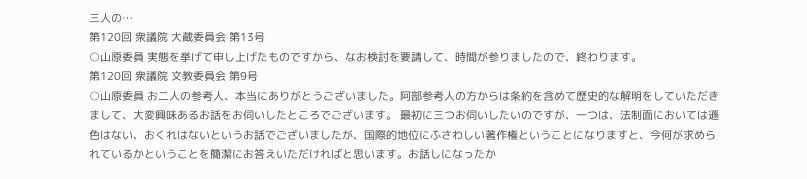三人の…
第120回 衆議院 大蔵委員会 第13号
○山原委員 実態を挙げて申し上げたものですから、なお検討を要請して、時間が参りましたので、終わります。
第120回 衆議院 文教委員会 第9号
○山原委員 お二人の参考人、本当にありがとうございました。阿部参考人の方からは条約を含めて歴史的な解明をしていただきまして、大変興味あるお話をお伺いしたところでございます。 最初に三つお伺いしたいのですが、一つは、法制面においては遜色はない、おくれはないというお話でございましたが、国際的地位にふさわしい著作権ということになりますと、今何が求められているかということを簡潔にお答えいただければと思います。お話しになったか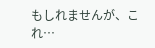もしれませんが、これ…